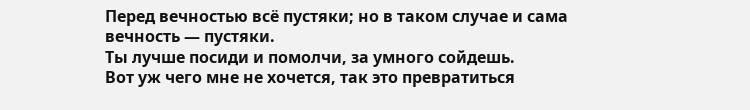Перед вечностью всё пустяки; но в таком случае и сама вечность — пустяки.
Ты лучше посиди и помолчи, за умного сойдешь.
Вот уж чего мне не хочется, так это превратиться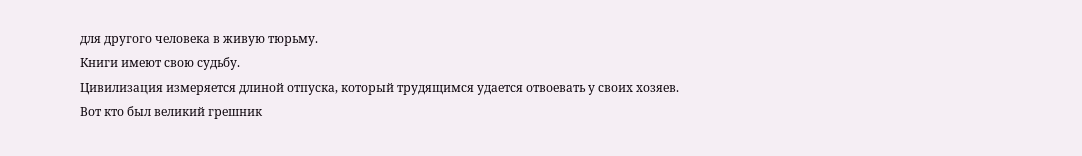для другого человека в живую тюрьму.
Книги имеют свою судьбу.
Цивилизация измеряется длиной отпуска, который трудящимся удается отвоевать у своих хозяев.
Вот кто был великий грешник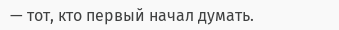— тот, кто первый начал думать.